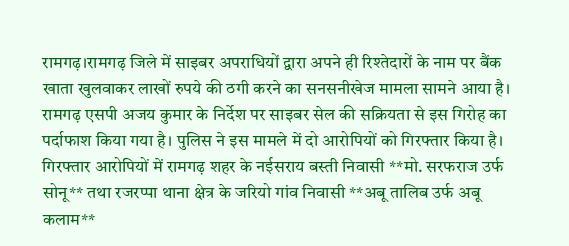रामगढ़।रामगढ़ जिले में साइबर अपराधियों द्वारा अपने ही रिश्तेदारों के नाम पर बैंक खाता खुलवाकर लाखों रुपये की ठगी करने का सनसनीखेज मामला सामने आया है। रामगढ़ एसपी अजय कुमार के निर्देश पर साइबर सेल की सक्रियता से इस गिरोह का पर्दाफाश किया गया है। पुलिस ने इस मामले में दो आरोपियों को गिरफ्तार किया है।
गिरफ्तार आरोपियों में रामगढ़ शहर के नईसराय बस्ती निवासी **मो. सरफराज उर्फ सोनू** तथा रजरप्पा थाना क्षेत्र के जरियो गांव निवासी **अबू तालिब उर्फ अबू कलाम**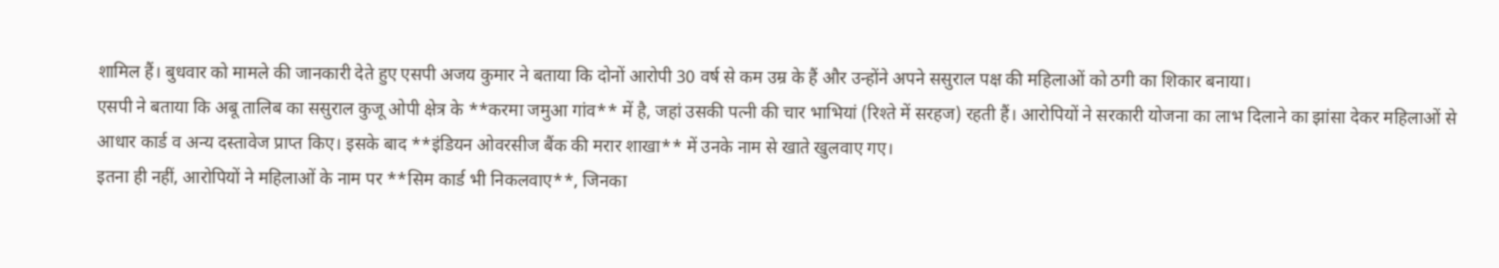शामिल हैं। बुधवार को मामले की जानकारी देते हुए एसपी अजय कुमार ने बताया कि दोनों आरोपी 30 वर्ष से कम उम्र के हैं और उन्होंने अपने ससुराल पक्ष की महिलाओं को ठगी का शिकार बनाया।
एसपी ने बताया कि अबू तालिब का ससुराल कुजू ओपी क्षेत्र के **करमा जमुआ गांव** में है, जहां उसकी पत्नी की चार भाभियां (रिश्ते में सरहज) रहती हैं। आरोपियों ने सरकारी योजना का लाभ दिलाने का झांसा देकर महिलाओं से आधार कार्ड व अन्य दस्तावेज प्राप्त किए। इसके बाद **इंडियन ओवरसीज बैंक की मरार शाखा** में उनके नाम से खाते खुलवाए गए।
इतना ही नहीं, आरोपियों ने महिलाओं के नाम पर **सिम कार्ड भी निकलवाए**, जिनका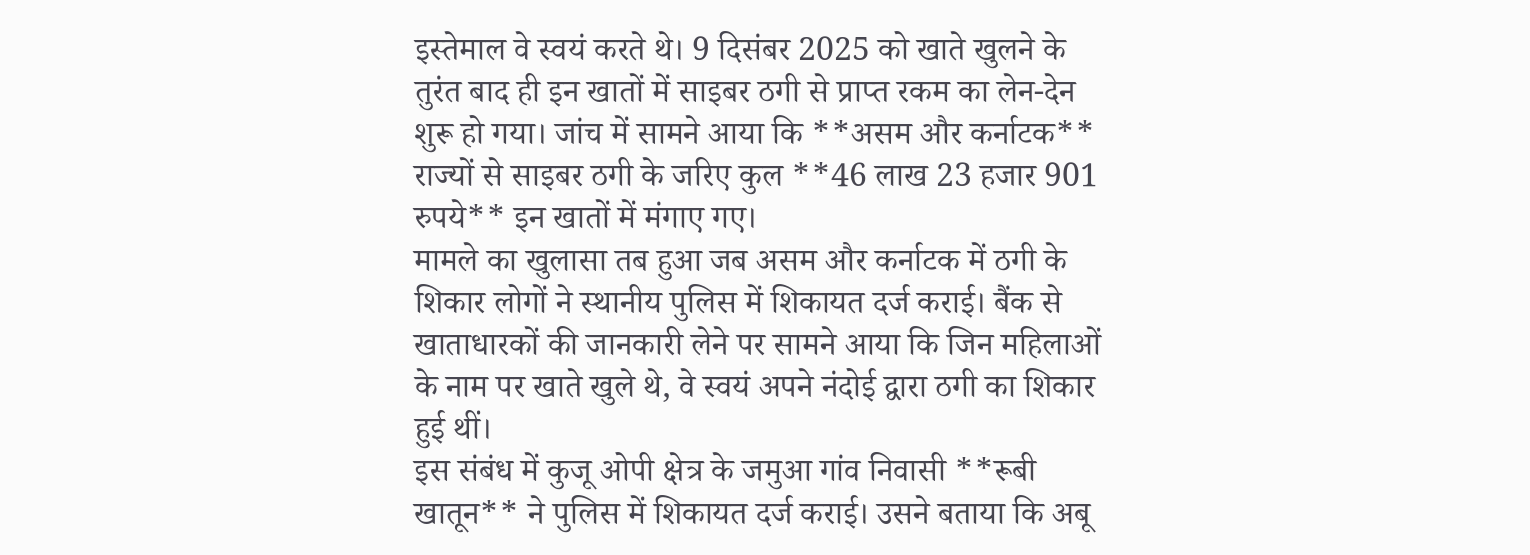इस्तेमाल वे स्वयं करते थे। 9 दिसंबर 2025 को खाते खुलने के तुरंत बाद ही इन खातों में साइबर ठगी से प्राप्त रकम का लेन-देन शुरू हो गया। जांच में सामने आया कि **असम और कर्नाटक** राज्यों से साइबर ठगी के जरिए कुल **46 लाख 23 हजार 901 रुपये** इन खातों में मंगाए गए।
मामले का खुलासा तब हुआ जब असम और कर्नाटक में ठगी के शिकार लोगों ने स्थानीय पुलिस में शिकायत दर्ज कराई। बैंक से खाताधारकों की जानकारी लेने पर सामने आया कि जिन महिलाओं के नाम पर खाते खुले थे, वे स्वयं अपने नंदोई द्वारा ठगी का शिकार हुई थीं।
इस संबंध में कुजू ओपी क्षेत्र के जमुआ गांव निवासी **रूबी खातून** ने पुलिस में शिकायत दर्ज कराई। उसने बताया कि अबू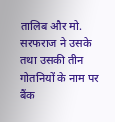तालिब और मो. सरफराज ने उसके तथा उसकी तीन गोतनियों के नाम पर बैंक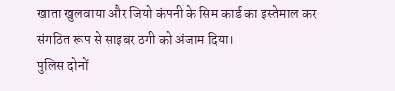खाता खुलवाया और जियो कंपनी के सिम कार्ड का इस्तेमाल कर संगठित रूप से साइबर ठगी को अंजाम दिया।
पुलिस दोनों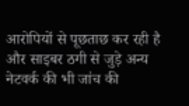आरोपियों से पूछताछ कर रही है और साइबर ठगी से जुड़े अन्य नेटवर्क की भी जांच की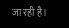जा रही है।